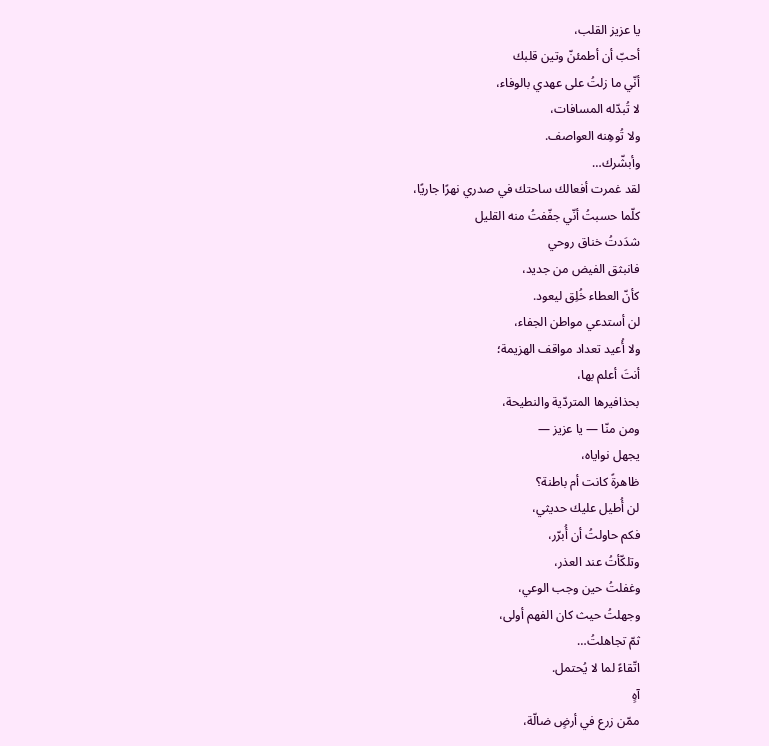يا عزيز القلب،
أحبّ أن أطمئنّ وتين قلبك
أنّي ما زلتُ على عهدي بالوفاء،
لا تُبدّله المسافات،
ولا تُوهِنه العواصف.
وأبشّرك…
لقد غمرت أفعالك ساحتك في صدري نهرًا جاريًا،
كلّما حسبتُ أنّي جفّفتُ منه القليل
شدَدتُ خناق روحي
فانبثق الفيض من جديد،
كأنّ العطاء خُلِق ليعود.
لن أستدعي مواطن الجفاء،
ولا أُعيد تعداد مواقف الهزيمة؛
أنتَ أعلم بها،
بحذافيرها المتردّية والنطيحة،
ومن منّا — يا عزيز —
يجهل نواياه،
ظاهرةً كانت أم باطنة؟
لن أُطيل عليك حديثي،
فكم حاولتُ أن أُبرّر،
وتلكّأتُ عند العذر،
وغفلتُ حين وجب الوعي،
وجهلتُ حيث كان الفهم أولى،
ثمّ تجاهلتُ…
اتّقاءً لما لا يُحتمل.
آهٍ
ممّن زرع في أرضٍ ضالّة،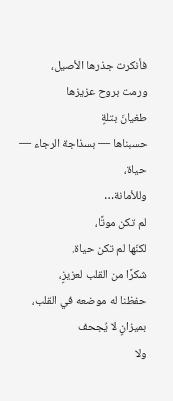فأنكرت جذرها الأصيل،
ورمت بروح عزيزها
طغيانَ بتلةٍ
حسبناها — بسذاجة الرجاء — حياة،
وللأمانة…
لم تكن موتًا،
لكنّها لم تكن حياة.
شكرًا من القلب لعزيزٍ،
حفظنا له موضعه في القلب،
بميزانٍ لا يُجحف
ولا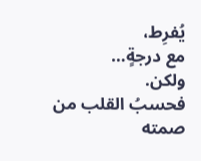يُفرِط،
مع درجةٍ…
ولكن.
فحسبُ القلب من صمته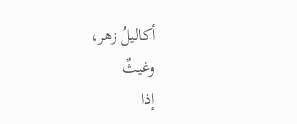أكاليلُ زهر،
وغيثٌ
إذا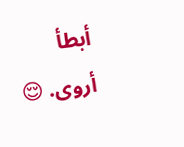أبطأ
أروى. 😌